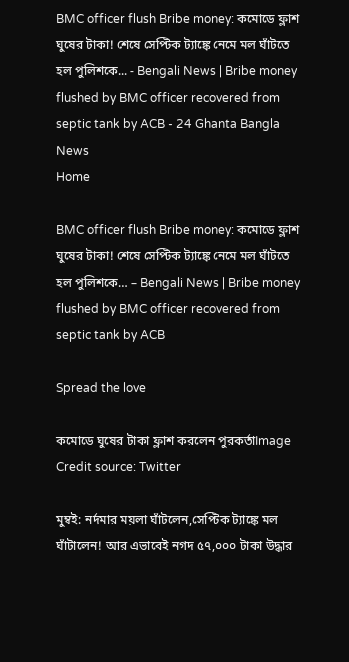BMC officer flush Bribe money: কমোডে ফ্লাশ ঘুষের টাকা! শেষে সেপ্টিক ট্যাঙ্কে নেমে মল ঘাঁটতে হল পুলিশকে... - Bengali News | Bribe money flushed by BMC officer recovered from septic tank by ACB - 24 Ghanta Bangla News
Home

BMC officer flush Bribe money: কমোডে ফ্লাশ ঘুষের টাকা! শেষে সেপ্টিক ট্যাঙ্কে নেমে মল ঘাঁটতে হল পুলিশকে… – Bengali News | Bribe money flushed by BMC officer recovered from septic tank by ACB

Spread the love

কমোডে ঘুষের টাকা ফ্লাশ করলেন পুরকর্তাImage Credit source: Twitter

মুম্বই: নর্দমার ময়লা ঘাঁটলেন,সেপ্টিক ট্যাঙ্কে মল ঘাঁটালেন! আর এভাবেই নগদ ৫৭,০০০ টাকা উদ্ধার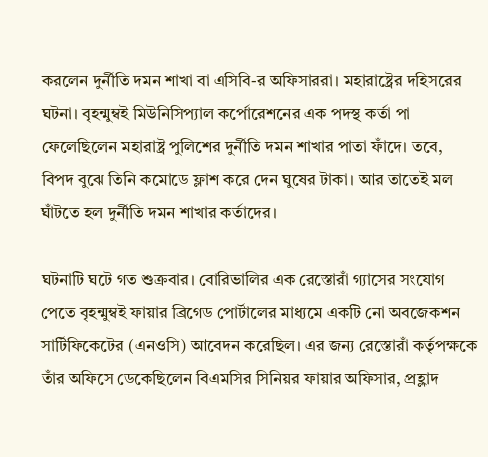করলেন দুর্নীতি দমন শাখা বা এসিবি-র অফিসাররা। মহারাষ্ট্রের দহিসরের ঘটনা। বৃহন্মুম্বই মিউনিসিপ্যাল কর্পোরেশনের এক পদস্থ কর্তা পা ফেলেছিলেন মহারাষ্ট্র পুলিশের দুর্নীতি দমন শাখার পাতা ফাঁদে। তবে, বিপদ বুঝে তিনি কমোডে ফ্লাশ করে দেন ঘুষের টাকা। আর তাতেই মল ঘাঁটতে হল দুর্নীতি দমন শাখার কর্তাদের।

ঘটনাটি ঘটে গত শুক্রবার। বোরিভালির এক রেস্তোরাঁ গ্যাসের সংযোগ পেতে বৃহন্মুম্বই ফায়ার ব্রিগেড পোর্টালের মাধ্যমে একটি নো অবজেকশন সার্টিফিকেটের (এনওসি) আবেদন করেছিল। এর জন্য রেস্তোরাঁ কর্তৃপক্ষকে তাঁর অফিসে ডেকেছিলেন বিএমসির সিনিয়র ফায়ার অফিসার, প্রহ্লাদ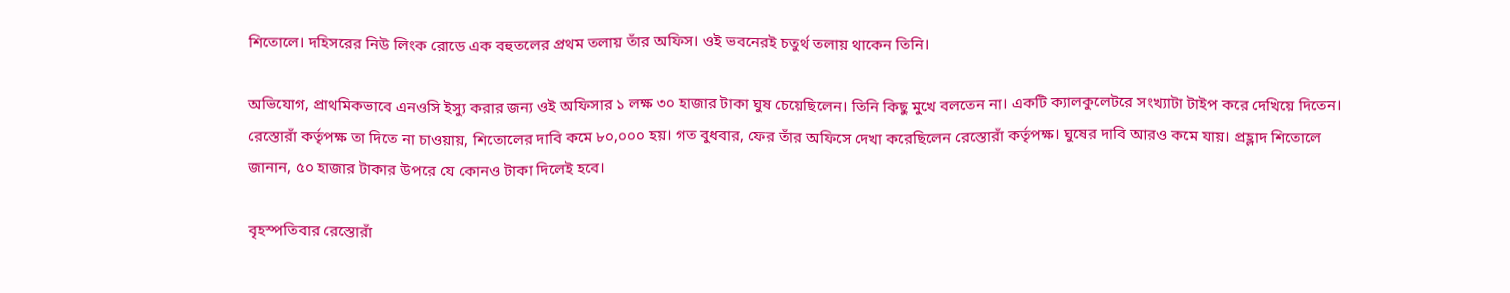শিতোলে। দহিসরের নিউ লিংক রোডে এক বহুতলের প্রথম তলায় তাঁর অফিস। ওই ভবনেরই চতুর্থ তলায় থাকেন তিনি।

অভিযোগ, প্রাথমিকভাবে এনওসি ইস্যু করার জন্য ওই অফিসার ১ লক্ষ ৩০ হাজার টাকা ঘুষ চেয়েছিলেন। তিনি কিছু মুখে বলতেন না। একটি ক্যালকুলেটরে সংখ্যাটা টাইপ করে দেখিয়ে দিতেন। রেস্তোরাঁ কর্তৃপক্ষ তা দিতে না চাওয়ায়, শিতোলের দাবি কমে ৮০,০০০ হয়। গত বুধবার, ফের তাঁর অফিসে দেখা করেছিলেন রেস্তোরাঁ কর্তৃপক্ষ। ঘুষের দাবি আরও কমে যায়। প্রহ্লাদ শিতোলে জানান, ৫০ হাজার টাকার উপরে যে কোনও টাকা দিলেই হবে।

বৃহস্পতিবার রেস্তোরাঁ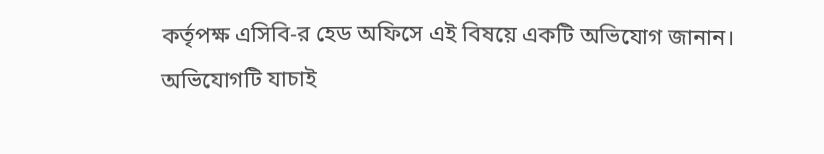কর্তৃপক্ষ এসিবি-র হেড অফিসে এই বিষয়ে একটি অভিযোগ জানান। অভিযোগটি যাচাই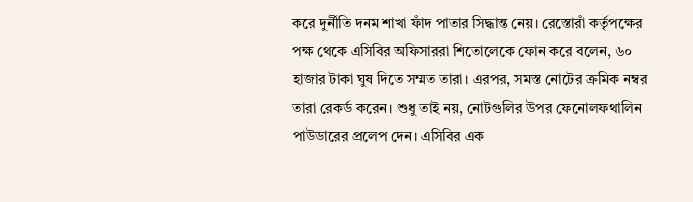করে দুর্নীতি দনম শাখা ফাঁদ পাতার সিদ্ধান্ত নেয়। রেস্তোরাঁ কর্তৃপক্ষের পক্ষ থেকে এসিবির অফিসাররা শিতোলেকে ফোন করে বলেন, ৬০ হাজার টাকা ঘুষ দিতে সম্মত তারা। এরপর, সমস্ত নোটের ক্রমিক নম্বর তারা রেকর্ড করেন। শুধু তাই নয়, নোটগুলির উপর ফেনোলফথালিন পাউডারের প্রলেপ দেন। এসিবির এক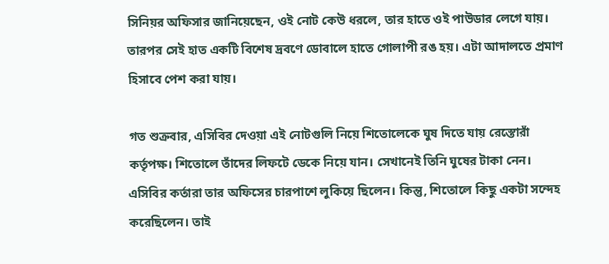সিনিয়র অফিসার জানিয়েছেন, ওই নোট কেউ ধরলে, তার হাতে ওই পাউডার লেগে যায়। তারপর সেই হাত একটি বিশেষ দ্রবণে ডোবালে হাতে গোলাপী রঙ হয়। এটা আদালতে প্রমাণ হিসাবে পেশ করা যায়।

গত শুক্রবার, এসিবির দেওয়া এই নোটগুলি নিয়ে শিতোলেকে ঘুষ দিতে যায় রেস্তোরাঁ কর্তৃপক্ষ। শিতোলে তাঁদের লিফটে ডেকে নিয়ে যান। সেখানেই তিনি ঘুষের টাকা নেন। এসিবির কর্তারা তার অফিসের চারপাশে লুকিয়ে ছিলেন। কিন্তু, শিতোলে কিছু একটা সন্দেহ করেছিলেন। তাই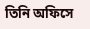তিনি অফিসে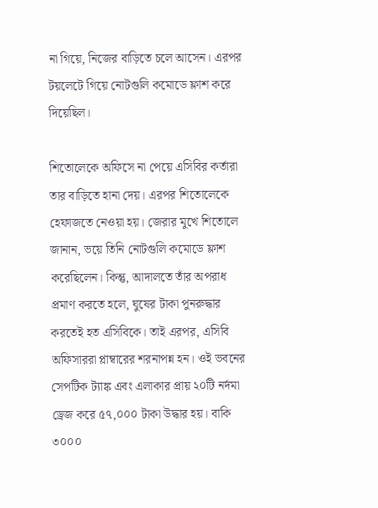না গিয়ে, নিজের বাড়িতে চলে আসেন। এরপর টয়লেটে গিয়ে নোটগুলি কমোডে ফ্লাশ করে দিয়েছিল।

শিতোলেকে অফিসে না পেয়ে এসিবির কর্তারা তার বাড়িতে হানা দেয়। এরপর শিতোলেকে হেফাজতে নেওয়া হয়। জেরার মুখে শিতোলে জানান, ভয়ে তিনি নোটগুলি কমোডে ফ্লাশ করেছিলেন। কিন্তু, আদালতে তাঁর অপরাধ প্রমাণ করতে হলে, ঘুষের টাকা পুনরুদ্ধার করতেই হত এসিবিকে। তাই এরপর, এসিবি অফিসাররা প্লাম্বারের শরনাপন্ন হন। ওই ভবনের সেপটিক ট্যাঙ্ক এবং এলাকার প্রায় ২০টি নর্দমা ড্রেজ করে ৫৭,০০০ টাকা উদ্ধার হয়। বাকি ৩০০০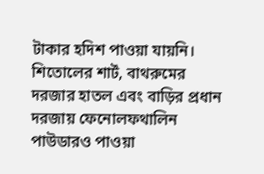টাকার হদিশ পাওয়া যায়নি। শিতোলের শার্ট, বাথরুমের দরজার হাতল এবং বাড়ির প্রধান দরজায় ফেনোলফথালিন পাউডারও পাওয়া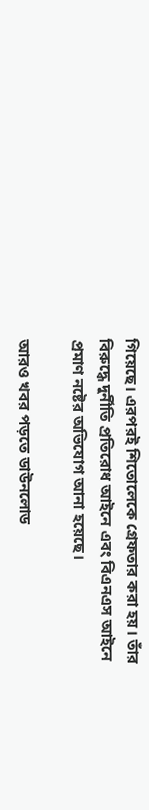গিয়েছে। এরপরই শিতোলেকে গ্রেফতার করা হয়। তাঁর বিরুদ্ধে দুর্নীতি প্রতিরোধ আইনে এবং বিএনএস আইনে প্রমাণ নষ্টের অভিযোগ আনা হয়েছে।

আরও খবর পড়তে ডাউনলোড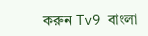করুন Tv9 বাংলা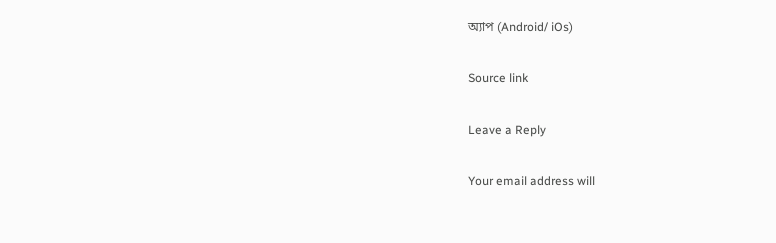অ্যাপ (Android/ iOs)

Source link

Leave a Reply

Your email address will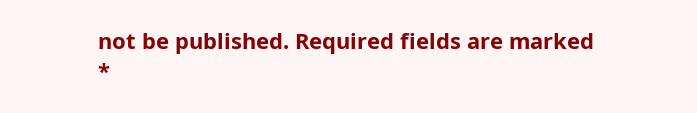not be published. Required fields are marked *